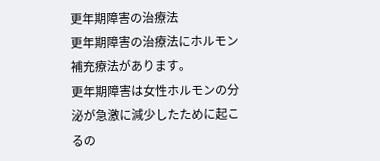更年期障害の治療法
更年期障害の治療法にホルモン補充療法があります。
更年期障害は女性ホルモンの分泌が急激に減少したために起こるの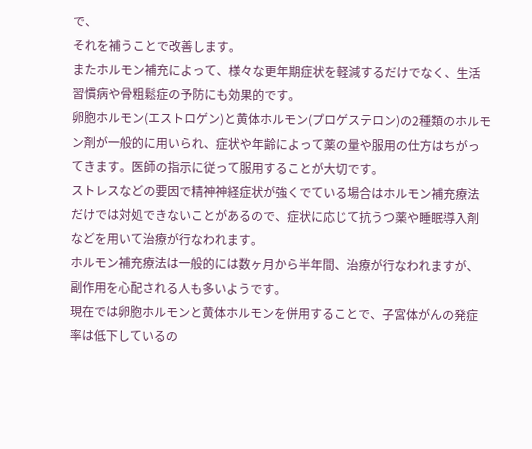で、
それを補うことで改善します。
またホルモン補充によって、様々な更年期症状を軽減するだけでなく、生活
習慣病や骨粗鬆症の予防にも効果的です。
卵胞ホルモン(エストロゲン)と黄体ホルモン(プロゲステロン)の2種類のホルモ
ン剤が一般的に用いられ、症状や年齢によって薬の量や服用の仕方はちがっ
てきます。医師の指示に従って服用することが大切です。
ストレスなどの要因で精神神経症状が強くでている場合はホルモン補充療法
だけでは対処できないことがあるので、症状に応じて抗うつ薬や睡眠導入剤
などを用いて治療が行なわれます。
ホルモン補充療法は一般的には数ヶ月から半年間、治療が行なわれますが、
副作用を心配される人も多いようです。
現在では卵胞ホルモンと黄体ホルモンを併用することで、子宮体がんの発症
率は低下しているの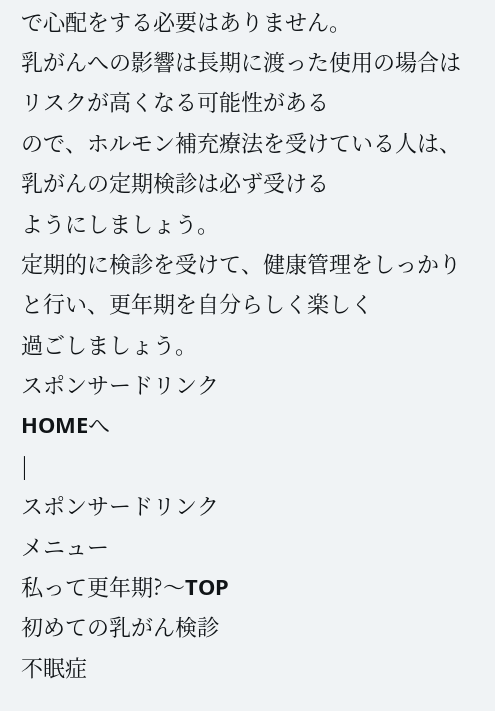で心配をする必要はありません。
乳がんへの影響は長期に渡った使用の場合はリスクが高くなる可能性がある
ので、ホルモン補充療法を受けている人は、乳がんの定期検診は必ず受ける
ようにしましょう。
定期的に検診を受けて、健康管理をしっかりと行い、更年期を自分らしく楽しく
過ごしましょう。
スポンサードリンク
HOMEへ
|
スポンサードリンク
メニュー
私って更年期?〜TOP
初めての乳がん検診
不眠症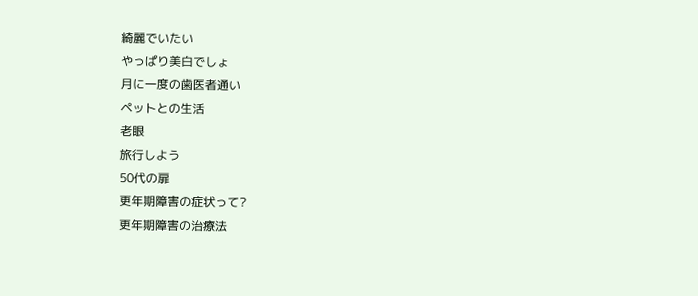綺麗でいたい
やっぱり美白でしょ
月に一度の歯医者通い
ペットとの生活
老眼
旅行しよう
50代の扉
更年期障害の症状って?
更年期障害の治療法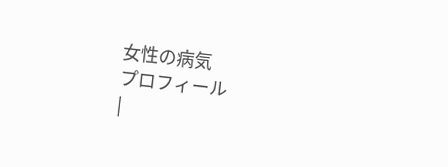女性の病気
プロフィール
|